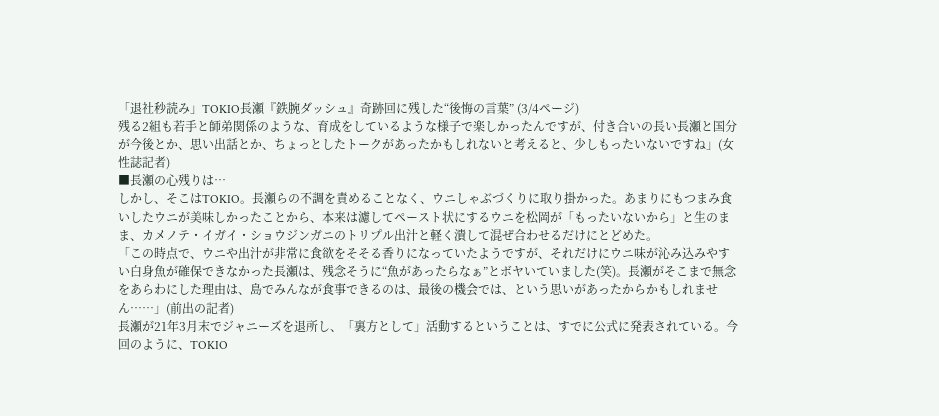「退社秒読み」TOKIO長瀬『鉄腕ダッシュ』奇跡回に残した“後悔の言葉” (3/4ページ)
残る2組も若手と師弟関係のような、育成をしているような様子で楽しかったんですが、付き合いの長い長瀬と国分が今後とか、思い出話とか、ちょっとしたトークがあったかもしれないと考えると、少しもったいないですね」(女性誌記者)
■長瀬の心残りは…
しかし、そこはTOKIO。長瀬らの不調を責めることなく、ウニしゃぶづくりに取り掛かった。あまりにもつまみ食いしたウニが美味しかったことから、本来は濾してペースト状にするウニを松岡が「もったいないから」と生のまま、カメノテ・イガイ・ショウジンガニのトリプル出汁と軽く潰して混ぜ合わせるだけにとどめた。
「この時点で、ウニや出汁が非常に食欲をそそる香りになっていたようですが、それだけにウニ味が沁み込みやすい白身魚が確保できなかった長瀬は、残念そうに“魚があったらなぁ”とボヤいていました(笑)。長瀬がそこまで無念をあらわにした理由は、島でみんなが食事できるのは、最後の機会では、という思いがあったからかもしれません……」(前出の記者)
長瀬が21年3月末でジャニーズを退所し、「裏方として」活動するということは、すでに公式に発表されている。今回のように、TOKIO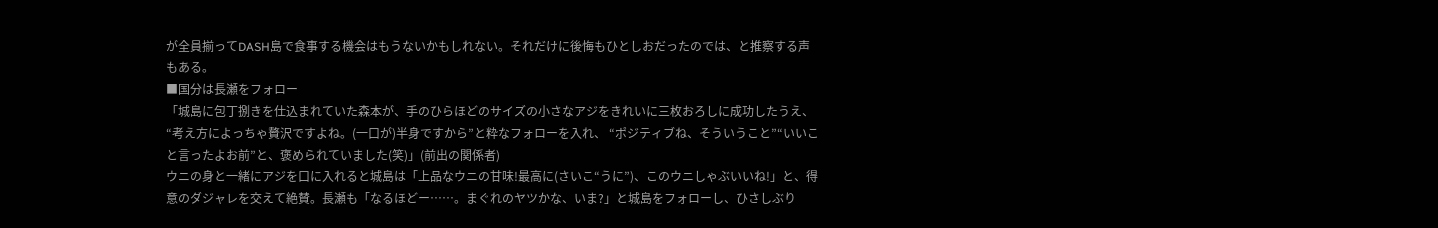が全員揃ってDASH島で食事する機会はもうないかもしれない。それだけに後悔もひとしおだったのでは、と推察する声もある。
■国分は長瀬をフォロー
「城島に包丁捌きを仕込まれていた森本が、手のひらほどのサイズの小さなアジをきれいに三枚おろしに成功したうえ、“考え方によっちゃ贅沢ですよね。(一口が)半身ですから”と粋なフォローを入れ、 “ポジティブね、そういうこと”“いいこと言ったよお前”と、褒められていました(笑)」(前出の関係者)
ウニの身と一緒にアジを口に入れると城島は「上品なウニの甘味!最高に(さいこ“うに”)、このウニしゃぶいいね!」と、得意のダジャレを交えて絶賛。長瀬も「なるほどー……。まぐれのヤツかな、いま?」と城島をフォローし、ひさしぶり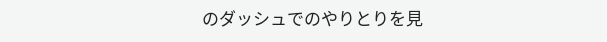のダッシュでのやりとりを見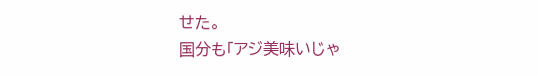せた。
国分も「アジ美味いじゃ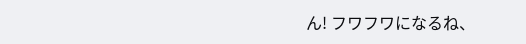ん! フワフワになるね、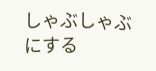しゃぶしゃぶにする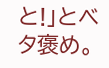と!」とベタ褒め。